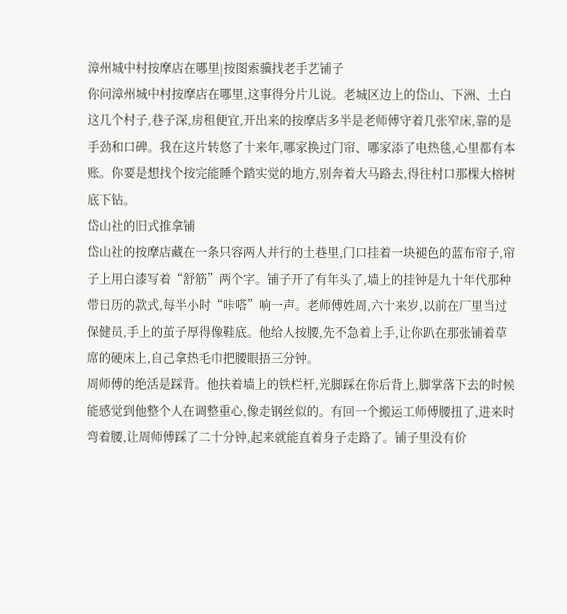漳州城中村按摩店在哪里|按图索骥找老手艺铺子
你问漳州城中村按摩店在哪里,这事得分片儿说。老城区边上的岱山、下洲、土白这几个村子,巷子深,房租便宜,开出来的按摩店多半是老师傅守着几张窄床,靠的是手劲和口碑。我在这片转悠了十来年,哪家换过门帘、哪家添了电热毯,心里都有本账。你要是想找个按完能睡个踏实觉的地方,别奔着大马路去,得往村口那棵大榕树底下钻。
岱山社的旧式推拿铺
岱山社的按摩店藏在一条只容两人并行的土巷里,门口挂着一块褪色的蓝布帘子,帘子上用白漆写着“舒筋”两个字。铺子开了有年头了,墙上的挂钟是九十年代那种带日历的款式,每半小时“咔嗒”响一声。老师傅姓周,六十来岁,以前在厂里当过保健员,手上的茧子厚得像鞋底。他给人按腰,先不急着上手,让你趴在那张铺着草席的硬床上,自己拿热毛巾把腰眼捂三分钟。
周师傅的绝活是踩背。他扶着墙上的铁栏杆,光脚踩在你后背上,脚掌落下去的时候能感觉到他整个人在调整重心,像走钢丝似的。有回一个搬运工师傅腰扭了,进来时弯着腰,让周师傅踩了二十分钟,起来就能直着身子走路了。铺子里没有价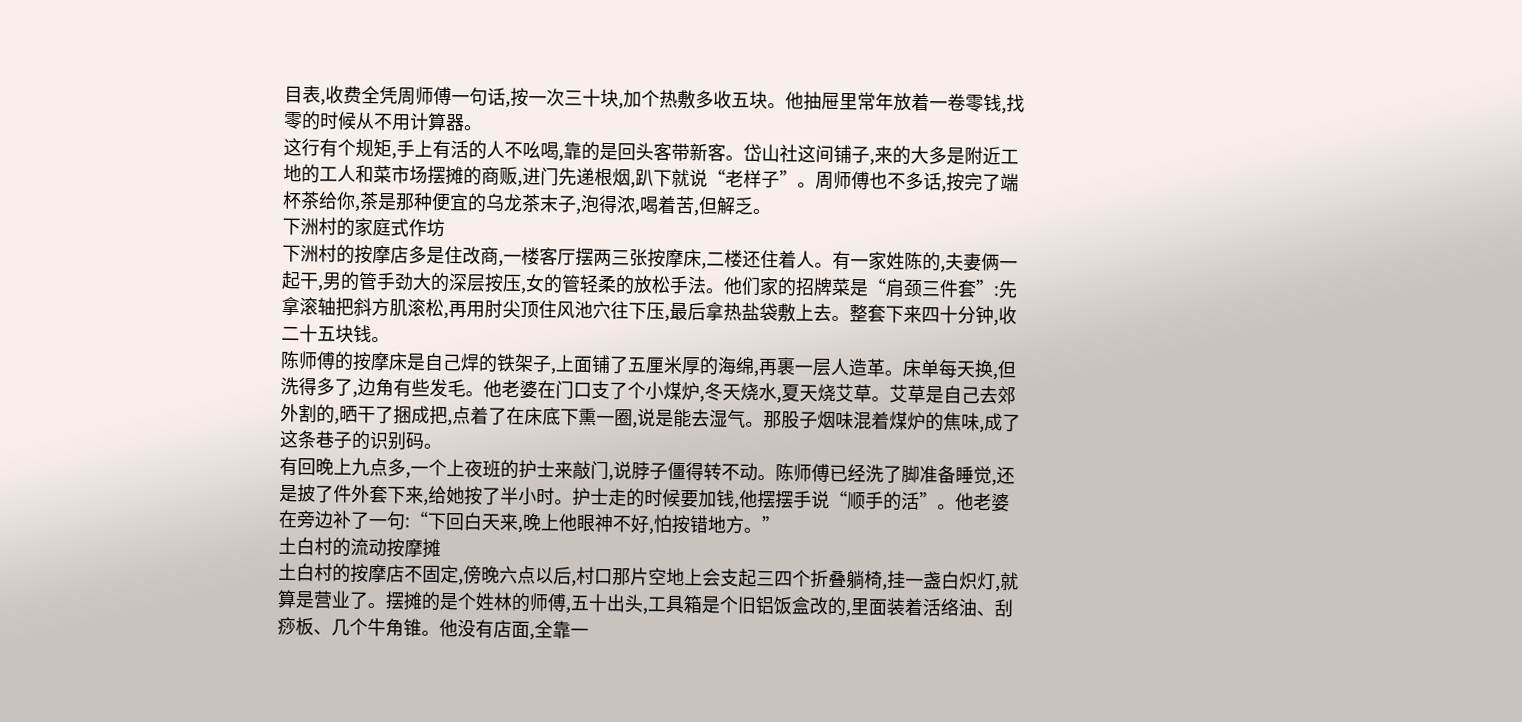目表,收费全凭周师傅一句话,按一次三十块,加个热敷多收五块。他抽屉里常年放着一卷零钱,找零的时候从不用计算器。
这行有个规矩,手上有活的人不吆喝,靠的是回头客带新客。岱山社这间铺子,来的大多是附近工地的工人和菜市场摆摊的商贩,进门先递根烟,趴下就说“老样子”。周师傅也不多话,按完了端杯茶给你,茶是那种便宜的乌龙茶末子,泡得浓,喝着苦,但解乏。
下洲村的家庭式作坊
下洲村的按摩店多是住改商,一楼客厅摆两三张按摩床,二楼还住着人。有一家姓陈的,夫妻俩一起干,男的管手劲大的深层按压,女的管轻柔的放松手法。他们家的招牌菜是“肩颈三件套”:先拿滚轴把斜方肌滚松,再用肘尖顶住风池穴往下压,最后拿热盐袋敷上去。整套下来四十分钟,收二十五块钱。
陈师傅的按摩床是自己焊的铁架子,上面铺了五厘米厚的海绵,再裹一层人造革。床单每天换,但洗得多了,边角有些发毛。他老婆在门口支了个小煤炉,冬天烧水,夏天烧艾草。艾草是自己去郊外割的,晒干了捆成把,点着了在床底下熏一圈,说是能去湿气。那股子烟味混着煤炉的焦味,成了这条巷子的识别码。
有回晚上九点多,一个上夜班的护士来敲门,说脖子僵得转不动。陈师傅已经洗了脚准备睡觉,还是披了件外套下来,给她按了半小时。护士走的时候要加钱,他摆摆手说“顺手的活”。他老婆在旁边补了一句:“下回白天来,晚上他眼神不好,怕按错地方。”
土白村的流动按摩摊
土白村的按摩店不固定,傍晚六点以后,村口那片空地上会支起三四个折叠躺椅,挂一盏白炽灯,就算是营业了。摆摊的是个姓林的师傅,五十出头,工具箱是个旧铝饭盒改的,里面装着活络油、刮痧板、几个牛角锥。他没有店面,全靠一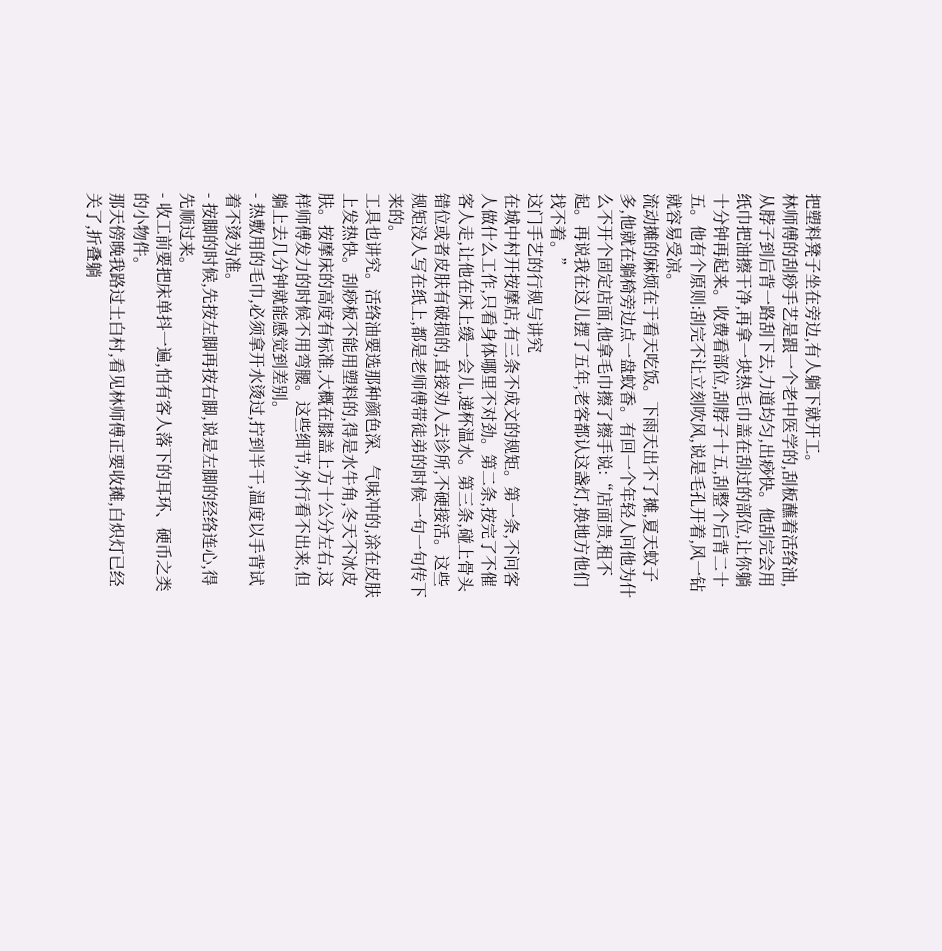把塑料凳子坐在旁边,有人躺下就开工。
林师傅的刮痧手艺是跟一个老中医学的,刮板蘸着活络油,从脖子到后背一路刮下去,力道均匀,出痧快。他刮完会用纸巾把油擦干净,再拿一块热毛巾盖在刮过的部位,让你躺十分钟再起来。收费看部位,刮脖子十五,刮整个后背二十五。他有个原则:刮完不让立刻吹风,说是毛孔开着,风一钻就容易受凉。
流动摊的麻烦在于看天吃饭。下雨天出不了摊,夏天蚊子多,他就在躺椅旁边点一盘蚊香。有回一个年轻人问他为什么不开个固定店面,他拿毛巾擦了擦手说:“店面贵,租不起。再说我在这儿摆了五年,老客都认这盏灯,换地方他们找不着。”
这门手艺的行规与讲究
在城中村开按摩店,有三条不成文的规矩。第一条,不问客人做什么工作,只看身体哪里不对劲。第二条,按完了不催客人走,让他在床上缓一会儿,递杯温水。第三条,碰上骨头错位或者皮肤有破损的,直接劝人去诊所,不硬接活。这些规矩没人写在纸上,都是老师傅带徒弟的时候一句一句传下来的。
工具也讲究。活络油要选那种颜色深、气味冲的,涂在皮肤上发热快。刮痧板不能用塑料的,得是水牛角,冬天不冰皮肤。按摩床的高度有标准,大概在膝盖上方十公分左右,这样师傅发力的时候不用弯腰。这些细节,外行看不出来,但躺上去几分钟就能感觉到差别。
- 热敷用的毛巾,必须拿开水烫过,拧到半干,温度以手背试着不烫为准。
- 按脚的时候,先按左脚再按右脚,说是左脚的经络连心,得先顺过来。
- 收工前要把床单抖一遍,怕有客人落下的耳环、硬币之类的小物件。
那天傍晚我路过土白村,看见林师傅正要收摊,白炽灯已经关了,折叠躺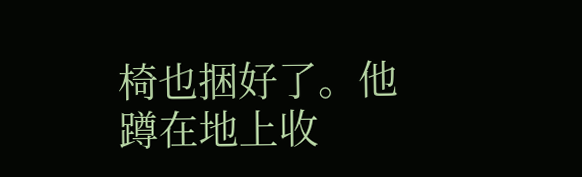椅也捆好了。他蹲在地上收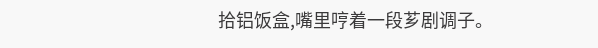拾铝饭盒,嘴里哼着一段芗剧调子。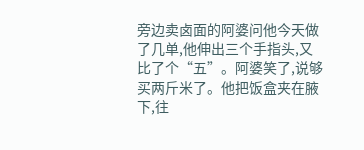旁边卖卤面的阿婆问他今天做了几单,他伸出三个手指头,又比了个“五”。阿婆笑了,说够买两斤米了。他把饭盒夹在腋下,往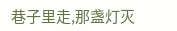巷子里走,那盏灯灭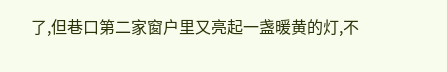了,但巷口第二家窗户里又亮起一盏暖黄的灯,不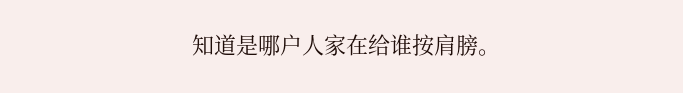知道是哪户人家在给谁按肩膀。